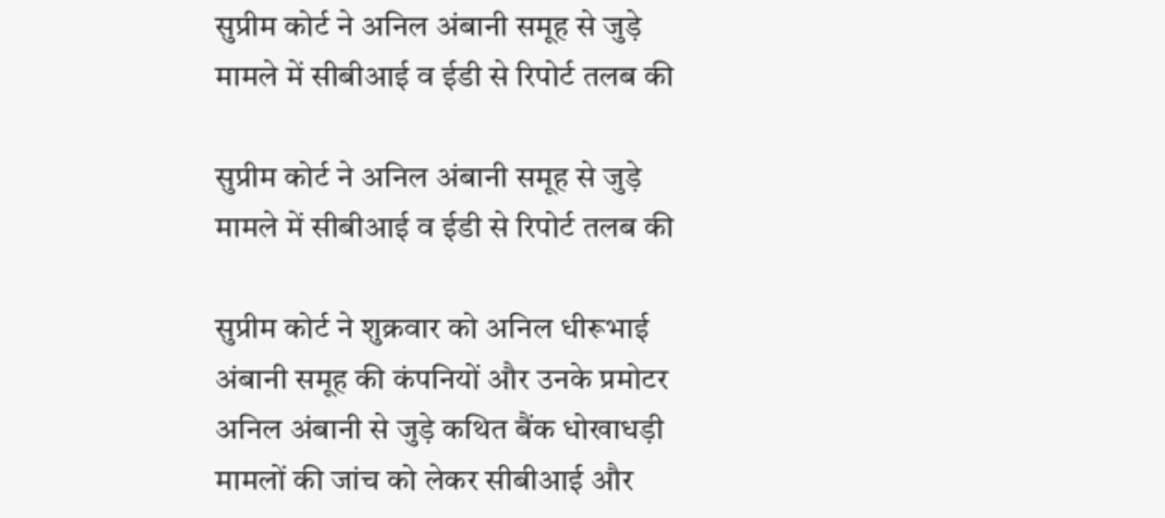सुप्रीम कोर्ट ने अनिल अंबानी समूह से जुड़े मामले में सीबीआई व ईडी से रिपोर्ट तलब की

सुप्रीम कोर्ट ने अनिल अंबानी समूह से जुड़े मामले में सीबीआई व ईडी से रिपोर्ट तलब की

सुप्रीम कोर्ट ने शुक्रवार को अनिल धीरूभाई अंबानी समूह की कंपनियों और उनके प्रमोटर अनिल अंबानी से जुड़े कथित बैंक धोखाधड़ी मामलों की जांच को लेकर सीबीआई और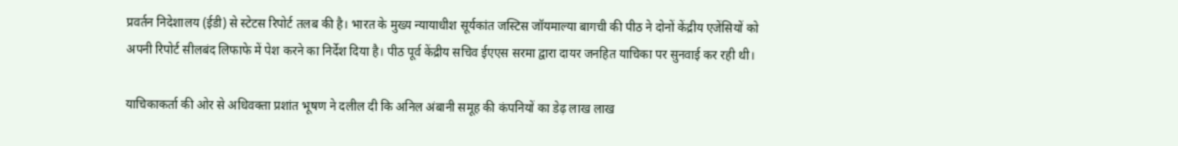प्रवर्तन निदेशालय (ईडी) से स्टेटस रिपोर्ट तलब की है। भारत के मुख्य न्यायाधीश सूर्यकांत जस्टिस जॉयमाल्या बागची की पीठ ने दोनों केंद्रीय एजेंसियों को अपनी रिपोर्ट सीलबंद लिफाफे में पेश करने का निर्देश दिया है। पीठ पूर्व केंद्रीय सचिव ईएएस सरमा द्वारा दायर जनहित याचिका पर सुनवाई कर रही थी।

याचिकाकर्ता की ओर से अधिवक्ता प्रशांत भूषण ने दलील दी कि अनिल अंबानी समूह की कंपनियों का डेढ़ लाख लाख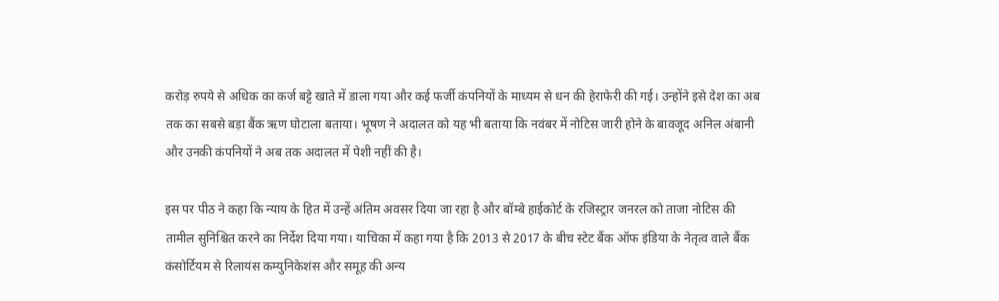करोड़ रुपये से अधिक का कर्ज बट्टे खाते में डाला गया और कई फर्जी कंपनियों के माध्यम से धन की हेराफेरी की गई। उन्होंने इसे देश का अब तक का सबसे बड़ा बैंक ऋण घोटाला बताया। भूषण ने अदालत को यह भी बताया कि नवंबर में नोटिस जारी होने के बावजूद अनिल अंबानी और उनकी कंपनियों ने अब तक अदालत में पेशी नहीं की है।

इस पर पीठ ने कहा कि न्याय के हित में उन्हें अंतिम अवसर दिया जा रहा है और बॉम्बे हाईकोर्ट के रजिस्ट्रार जनरल को ताजा नोटिस की तामील सुनिश्चित करने का निर्देश दिया गया। याचिका में कहा गया है कि 2013 से 2017 के बीच स्टेट बैंक ऑफ इंडिया के नेतृत्व वाले बैंक कंसोर्टियम से रिलायंस कम्युनिकेशंस और समूह की अन्य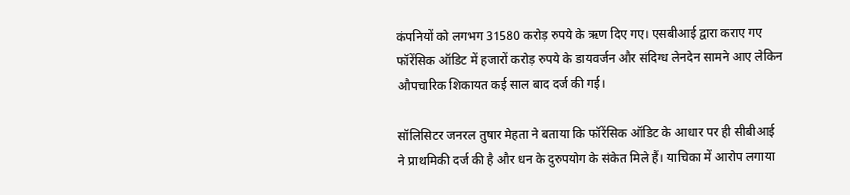कंपनियों को लगभग 31580 करोड़ रुपये के ऋण दिए गए। एसबीआई द्वारा कराए गए फॉरेंसिक ऑडिट में हजारों करोड़ रुपये के डायवर्जन और संदिग्ध लेनदेन सामने आए लेकिन औपचारिक शिकायत कई साल बाद दर्ज की गई।

सॉलिसिटर जनरल तुषार मेहता ने बताया कि फॉरेंसिक ऑडिट के आधार पर ही सीबीआई ने प्राथमिकी दर्ज की है और धन के दुरुपयोग के संकेत मिले हैं। याचिका में आरोप लगाया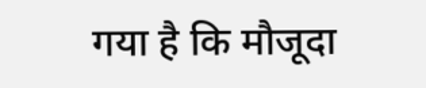गया है कि मौजूदा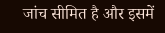जांच सीमित है और इसमें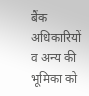बैंक अधिकारियों व अन्य की भूमिका को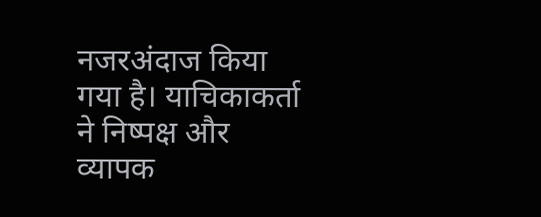नजरअंदाज किया गया है। याचिकाकर्ता ने निष्पक्ष और व्यापक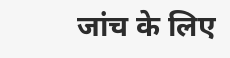जांच के लिए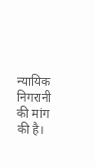न्यायिक निगरानी की मांग की है।